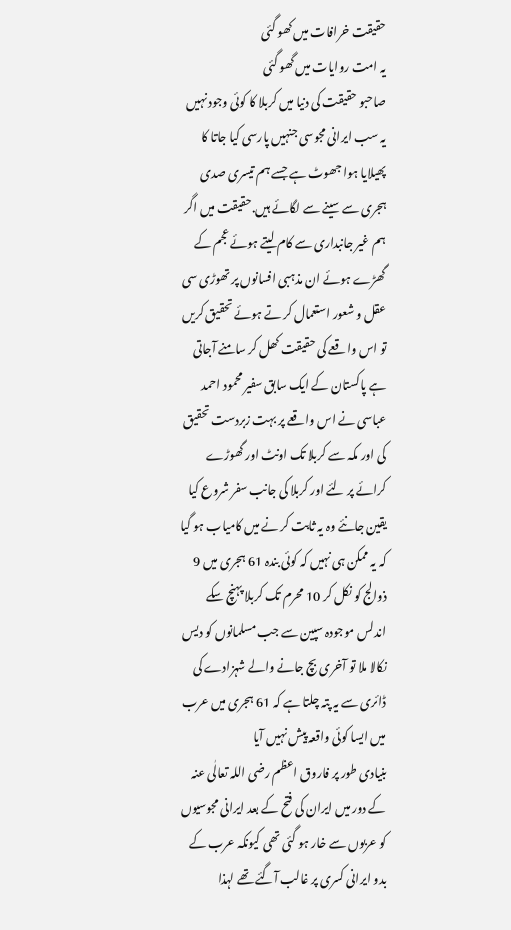حقیقت خرافات میں کھو گئی
یہ امت روایات میں گھو گئی
صاحبو حقیقت کی دنیا میں کربلا کا کوئی وجود نہیں یہ سب ایرانی مجوسی جنہیں پارسی کیا جاتا کا پھیلایا ہوا جھوٹ ہے جسے ہم تیسری صدی ہجری سے سینے سے لگائے ہیں.حقیقت میں اگر ہم غیر جانبداری سے کام لیتے ہوئے عجم کے گھڑے ہوئے ان مذہبی افسانوں پر تھوڑی سی عقل و شعور استعمال کر تے ہوئے تحقیق کریں تو اس واقعے کی حقیقت کھل کر سامنے آجاتی ہے پاکستان کے ایک سابق سفیر محمود احمد عباسی نے اس واقعے پر بہت زبردست تحقیق کی اور مکہ سے کربلا تک اونٹ اور گھوڑے کرائے پر لئے اور کربلا کی جانب سفر شروع کیا یقین جانئے وہ یہ ثابت کر نے میں کامیاب ہو گیا کہ یہ ممکن ہی نہیں کہ کوئی بندہ 61 ہجری میں 9 ذوالج کو نکل کر 10 محرم تک کربلا پہنچ سکے
اندلس موجودہ سپین سے جب مسلمانوں کو دیس نکالا ملا تو آخری بچ جانے والے شہزادے کی ڈائری سے یہ پتہ چلتا ہے کہ 61 ہجری میں عرب میں ایسا کوئی واقعہ پیش نہیں آیا
بنیادی طور پر فاروق اعظم رضی اللہ تعالٰی عنہ کے دور میں ایران کی فتح کے بعد ایرانی مجوسیوں کو عربوں سے خار ہو گئی تھی کیونکہ عرب کے بدو ایرانی کسری پر غالب آگئے تھے لہذا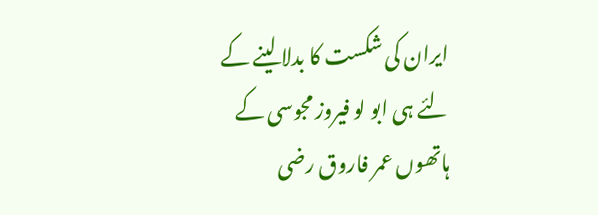ایران کی شکست کا بدلا لینے کے لئے ہی ابو لو فیروز مجوسی کے ہاتھوں عمر فاروق رضی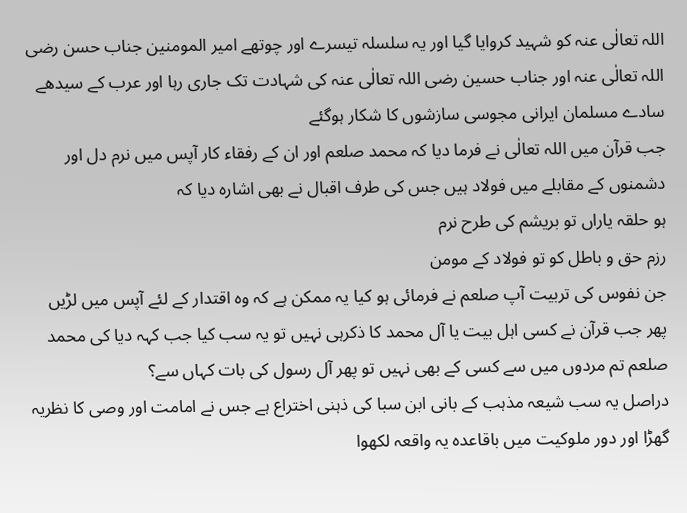اللہ تعالٰی عنہ کو شہید کروایا گیا اور یہ سلسلہ تیسرے اور چوتھے امیر المومنین جناب حسن رضی اللہ تعالٰی عنہ اور جناب حسین رضی اللہ تعالٰی عنہ کی شہادت تک جاری رہا اور عرب کے سیدھے سادے مسلمان ایرانی مجوسی سازشوں کا شکار ہوگئے
جب قرآن میں اللہ تعالٰی نے فرما دیا کہ محمد صلعم اور ان کے رفقاء کار آپس میں نرم دل اور دشمنوں کے مقابلے میں فولاد ہیں جس کی طرف اقبال نے بھی اشارہ دیا کہ
ہو حلقہ یاراں تو بریشم کی طرح نرم
رزم حق و باطل کو تو فولاد کے مومن
جن نفوس کی تربیت آپ صلعم نے فرمائی ہو کیا یہ ممکن ہے کہ وہ اقتدار کے لئے آپس میں لڑیں
پھر جب قرآن نے کسی اہل بیت یا آل محمد کا ذکرہی نہیں تو یہ سب کیا جب کہہ دیا کی محمد صلعم تم مردوں میں سے کسی کے بھی نہیں تو پھر آل رسول کی بات کہاں سے؟
دراصل یہ سب شیعہ مذہب کے بانی ابن سبا کی ذہنی اختراع ہے جس نے امامت اور وصی کا نظریہ گھڑا اور دور ملوکیت میں باقاعدە یہ واقعہ لکھوا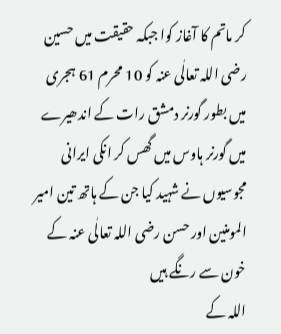کر ماتم کا آغاز کوا جبکہ حقیقت میں حسین رضی اللہ تعالٰی عنہ کو 10 محرم 61 ہجری میں بطور گورنر دمشق رات کے اندھیرے میں گورنر ہاوس میں گھس کر انکی ایرانی مجوسیوں نے شہید کیا جن کے ہاتھ تین امیر المومنین اور حسن رضی اللہ تعالٰی عنہ کے خون سے رنگے ہیں
اللہ کے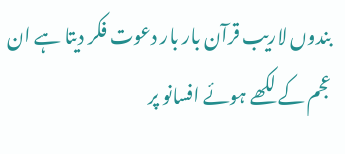بندوں لاریب قرآن بار بار دعوت فکر دیتا ہے ان عجم کے لکھے ہوئے افسانو پر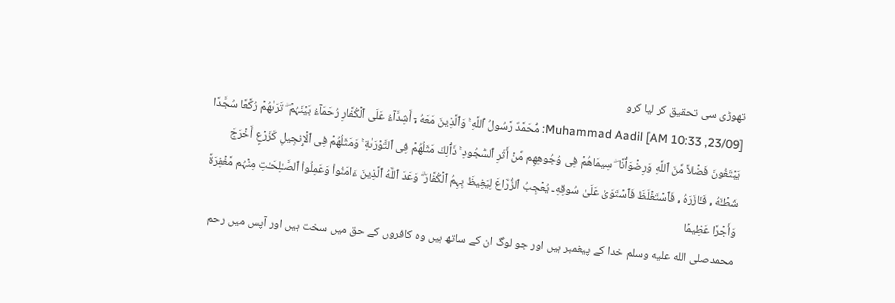تھوڑی سی تحقیق کر لیا کرو
[23/09, 10:33 AM] Muhammad Aadil: مُّحَمَّدٌ رَّسُولُ ٱللَّهِ ۚ وَٱلَّذِينَ مَعَهُ ۥۤ أَشِدَّآءُ عَلَى ٱلۡكُفَّارِ رُحَمَآءُ بَيۡنَہُمۡ ۖ تَرَٮٰهُمۡ رُكَّعًا سُجَّدًا يَبۡتَغُونَ فَضۡلاً مِّنَ ٱللَّهِ وَرِضۡوَٲنًا ۖ سِيمَاهُمۡ فِى وُجُوهِهِم مِّنۡ أَثَرِ ٱلسُّجُودِ ۚ ذَٲلِكَ مَثَلُهُمۡ فِى ٱلتَّوۡرَٮٰةِ ۚ وَمَثَلُهُمۡ فِى ٱلۡإِنجِيلِ كَزَرۡعٍ أَخۡرَجَ شَطۡـَٔهُ ۥ فَـَٔازَرَهُ ۥ فَٱسۡتَغۡلَظَ فَٱسۡتَوَىٰ عَلَىٰ سُوقِهِۦ يُعۡجِبُ ٱلزُّرَّاعَ لِيَغِيظَ بِہِمُ ٱلۡكُفَّارَ ۗ وَعَدَ ٱللَّهُ ٱلَّذِينَ ءَامَنُواْ وَعَمِلُواْ ٱلصَّـٰلِحَـٰتِ مِنۡہُم مَّغۡفِرَةً وَأَجۡرًا عَظِيمَۢا
محمدصلى الله عليه وسلم خدا کے پیغمبر ہیں اور جو لوگ ان کے ساتھ ہیں وہ کافروں کے حق میں سخت ہیں اور آپس میں رحم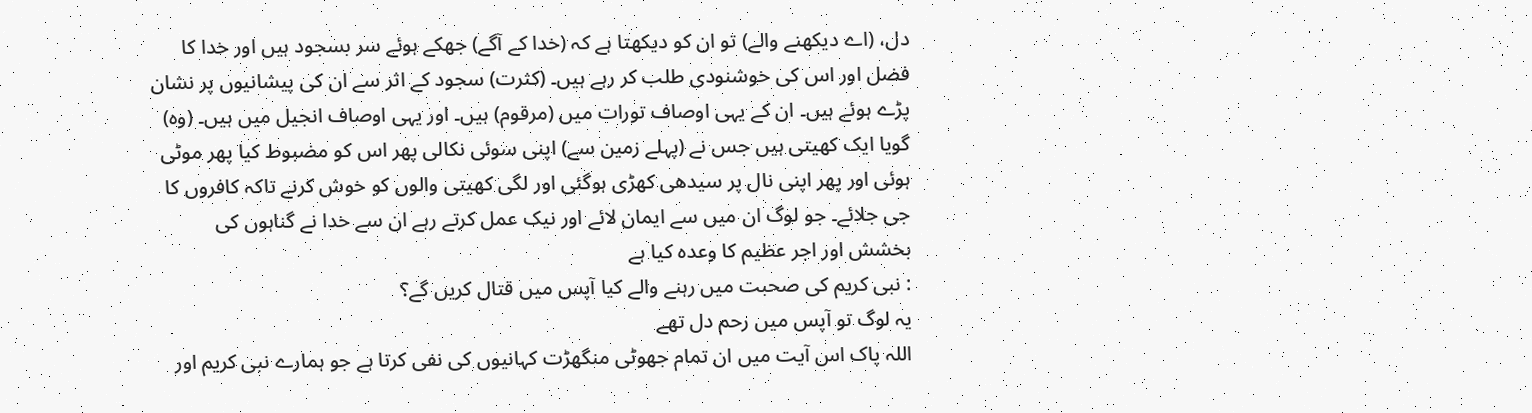دل، (اے دیکھنے والے) تو ان کو دیکھتا ہے کہ (خدا کے آگے) جھکے ہوئے سر بسجود ہیں اور خدا کا فضل اور اس کی خوشنودی طلب کر رہے ہیں۔ (کثرت) سجود کے اثر سے ان کی پیشانیوں پر نشان پڑے ہوئے ہیں۔ ان کے یہی اوصاف تورات میں (مرقوم) ہیں۔ اور یہی اوصاف انجیل میں ہیں۔ (وہ) گویا ایک کھیتی ہیں جس نے (پہلے زمین سے) اپنی سوئی نکالی پھر اس کو مضبوط کیا پھر موٹی ہوئی اور پھر اپنی نال پر سیدھی کھڑی ہوگئی اور لگی کھیتی والوں کو خوش کرنے تاکہ کافروں کا جی جلائے۔ جو لوگ ان میں سے ایمان لائے اور نیک عمل کرتے رہے ان سے خدا نے گناہوں کی بخشش اور اجر عظیم کا وعدہ کیا ہے
: نبی کریم کی صحبت میں رہنے والے کیا آپس میں قتال کریں گے؟
یہ لوگ تو آپس میں رحم دل تھے
اللہ پاک اس آیت میں ان تمام جھوٹی منگھڑت کہانیوں کی نفی کرتا ہے جو ہمارے نبی کریم اور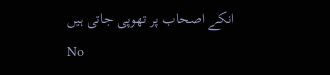انکے اصحاب پر تھوپی جاتی ہیں
No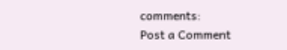comments:
Post a Comment